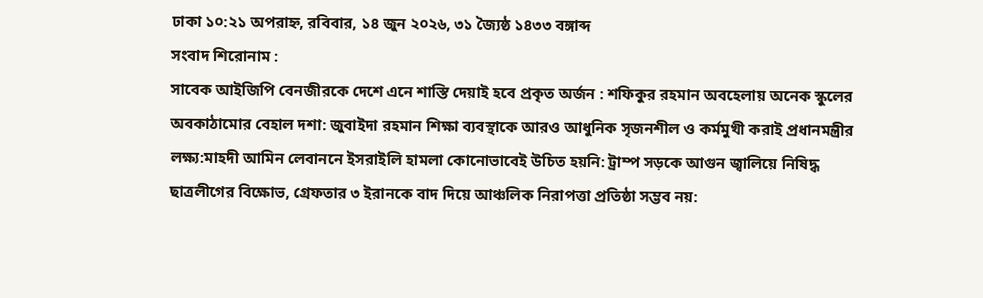ঢাকা ১০:২১ অপরাহ্ন, রবিবার, ১৪ জুন ২০২৬, ৩১ জ্যৈষ্ঠ ১৪৩৩ বঙ্গাব্দ
সংবাদ শিরোনাম :
সাবেক আইজিপি বেনজীরকে দেশে এনে শাস্তি দেয়াই হবে প্রকৃত অর্জন : শফিকুর রহমান অবহেলায় অনেক স্কুলের অবকাঠামোর বেহাল দশা: জুবাইদা রহমান শিক্ষা ব্যবস্থাকে আরও আধুনিক সৃজনশীল ও কর্মমুখী করাই প্রধানমন্ত্রীর লক্ষ্য:মাহদী আমিন লেবাননে ইসরাইলি হামলা কোনোভাবেই উচিত হয়নি: ট্রাম্প সড়কে আগুন জ্বালিয়ে নিষিদ্ধ ছাত্রলীগের বিক্ষোভ, গ্রেফতার ৩ ইরানকে বাদ দিয়ে আঞ্চলিক নিরাপত্তা প্রতিষ্ঠা সম্ভব নয়: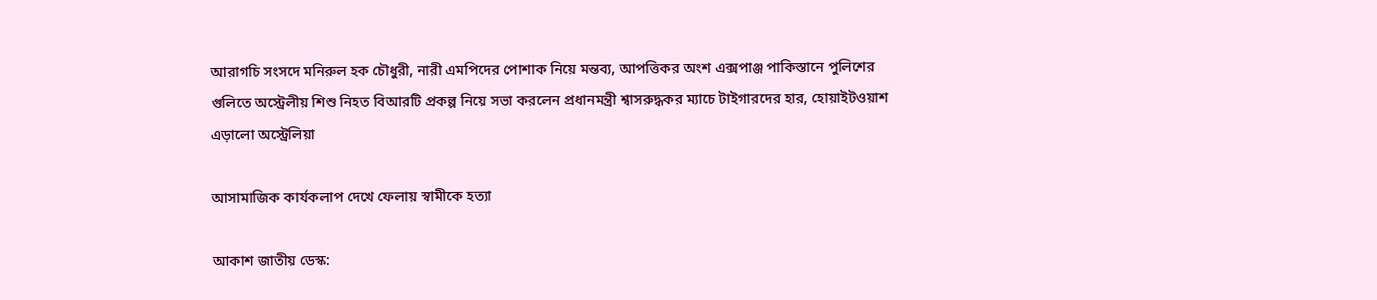আরাগচি সংসদে মনিরুল হক চৌধুরী, নারী এমপিদের পোশাক নিয়ে মন্তব্য, আপত্তিকর অংশ এক্সপাঞ্জ পাকিস্তানে পুলিশের গুলিতে অস্ট্রেলীয় শিশু নিহত বিআরটি প্রকল্প নিয়ে সভা করলেন প্রধানমন্ত্রী শ্বাসরুদ্ধকর ম্যাচে টাইগারদের হার, হোয়াইটওয়াশ এড়ালো অস্ট্রেলিয়া

আসামাজিক কার্যকলাপ দেখে ফেলায় স্বামীকে হত্যা

আকাশ জাতীয় ডেস্ক: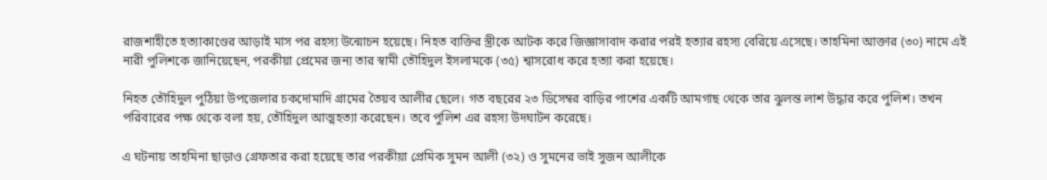রাজশাহীতে হত্যাকাণ্ডের আড়াই মাস পর রহস্য উন্মোচন হয়েছে। নিহত ব্যক্তির স্ত্রীকে আটক করে জিজ্ঞাসাবাদ করার পরই হত্যার রহস্য বেরিয়ে এসেছে। তাহমিনা আক্তার (৩০) নামে এই নারী পুলিশকে জানিয়েছেন, পরকীয়া প্রেমের জন্য তার স্বামী তৌহিদুল ইসলামকে (৩৫) শ্বাসরোধ করে হত্যা করা হয়েছে।

নিহত তৌহিদুল পুঠিয়া উপজেলার চকদোমাদি গ্রামের তৈয়ব আলীর ছেলে। গত বছরের ২৩ ডিসেম্বর বাড়ির পাশের একটি আমগাছ থেকে তার ঝুলন্ত লাশ উদ্ধার করে পুলিশ। তখন পরিবারের পক্ষ থেকে বলা হয়, তৌহিদুল আত্মহত্যা করেছেন। তবে পুলিশ এর রহস্য উদঘাটন করেছে।

এ ঘটনায় তাহমিনা ছাড়াও গ্রেফতার করা হয়েছে তার পরকীয়া প্রেমিক সুমন আলী (৩২) ও সুমনের ভাই সুজন আলীকে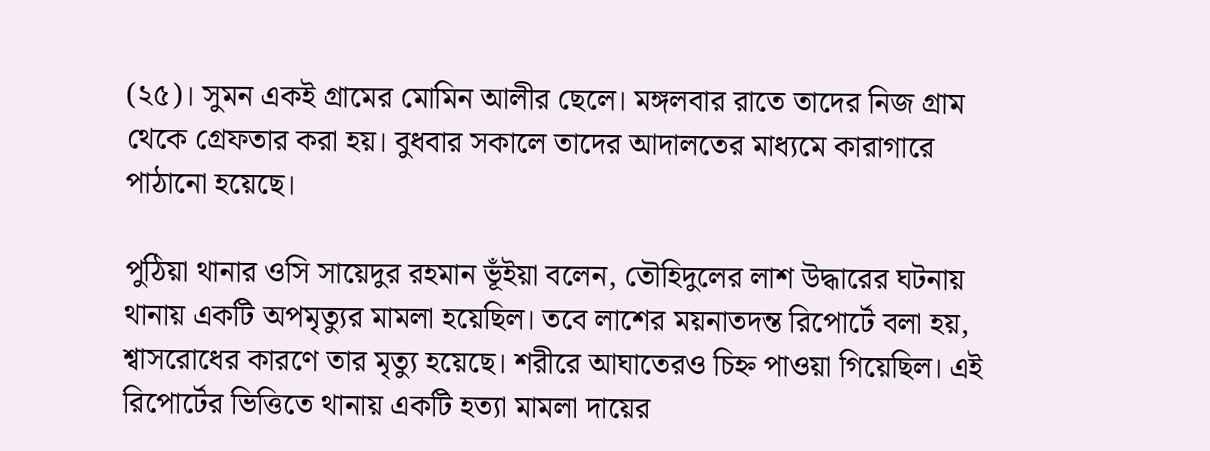(২৫)। সুমন একই গ্রামের মোমিন আলীর ছেলে। মঙ্গলবার রাতে তাদের নিজ গ্রাম থেকে গ্রেফতার করা হয়। বুধবার সকালে তাদের আদালতের মাধ্যমে কারাগারে পাঠানো হয়েছে।

পুঠিয়া থানার ওসি সায়েদুর রহমান ভূঁইয়া বলেন, তৌহিদুলের লাশ উদ্ধারের ঘটনায় থানায় একটি অপমৃত্যুর মামলা হয়েছিল। তবে লাশের ময়নাতদন্ত রিপোর্টে বলা হয়, শ্বাসরোধের কারণে তার মৃত্যু হয়েছে। শরীরে আঘাতেরও চিহ্ন পাওয়া গিয়েছিল। এই রিপোর্টের ভিত্তিতে থানায় একটি হত্যা মামলা দায়ের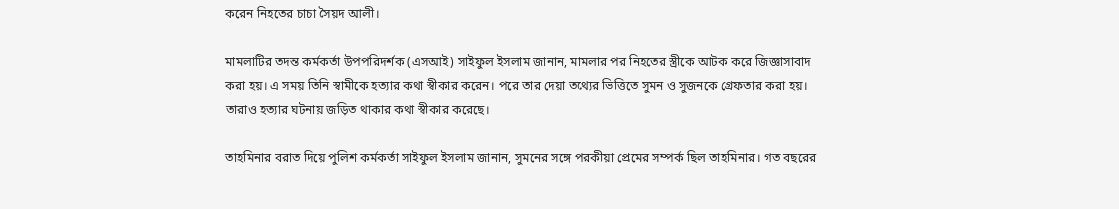করেন নিহতের চাচা সৈয়দ আলী।

মামলাটির তদন্ত কর্মকর্তা উপপরিদর্শক (এসআই) সাইফুল ইসলাম জানান, মামলার পর নিহতের স্ত্রীকে আটক করে জিজ্ঞাসাবাদ করা হয়। এ সময় তিনি স্বামীকে হত্যার কথা স্বীকার করেন। পরে তার দেয়া তথ্যের ভিত্তিতে সুমন ও সুজনকে গ্রেফতার করা হয়। তারাও হত্যার ঘটনায় জড়িত থাকার কথা স্বীকার করেছে।

তাহমিনার বরাত দিয়ে পুলিশ কর্মকর্তা সাইফুল ইসলাম জানান, সুমনের সঙ্গে পরকীয়া প্রেমের সম্পর্ক ছিল তাহমিনার। গত বছরের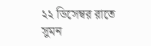২২ ডিসেম্বর রাতে সুমন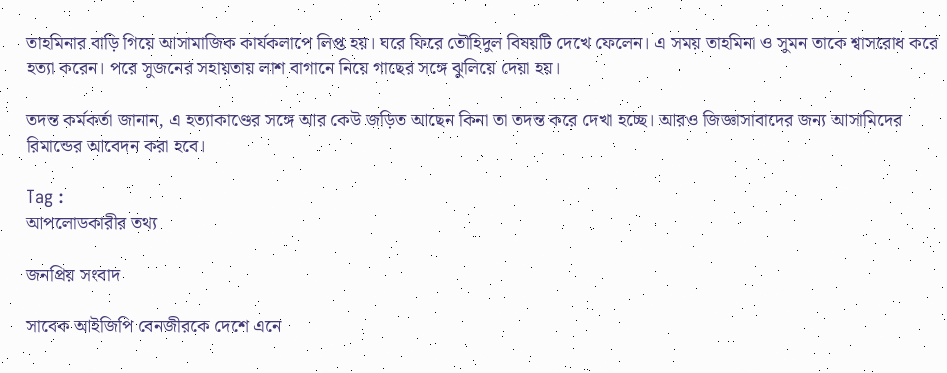তাহমিনার বাড়ি গিয়ে আসামাজিক কার্যকলাপে লিপ্ত হয়। ঘরে ফিরে তৌহিদুল বিষয়টি দেখে ফেলেন। এ সময় তাহমিনা ও সুমন তাকে শ্বাসরোধ করে হত্যা করেন। পরে সুজনের সহায়তায় লাশ বাগানে নিয়ে গাছের সঙ্গে ঝুলিয়ে দেয়া হয়।

তদন্ত কর্মকর্তা জানান, এ হত্যাকাণ্ডের সঙ্গে আর কেউ জড়িত আছেন কিনা তা তদন্ত করে দেখা হচ্ছে। আরও জিজ্ঞাসাবাদের জন্য আসামিদের রিমান্ডের আবেদন করা হবে।

Tag :
আপলোডকারীর তথ্য

জনপ্রিয় সংবাদ

সাবেক আইজিপি বেনজীরকে দেশে এনে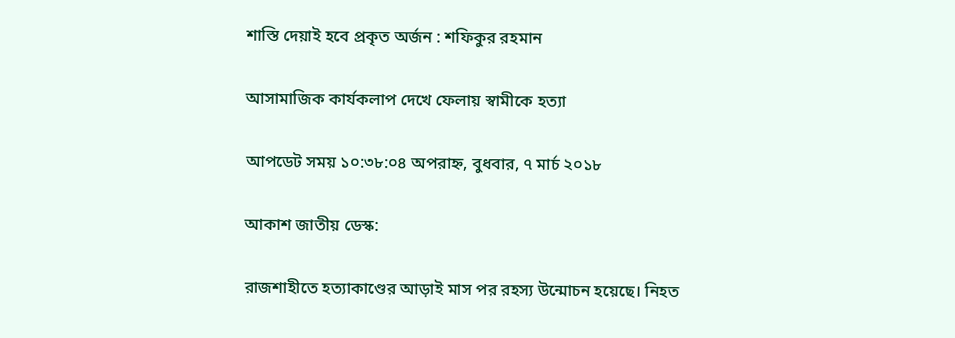শাস্তি দেয়াই হবে প্রকৃত অর্জন : শফিকুর রহমান

আসামাজিক কার্যকলাপ দেখে ফেলায় স্বামীকে হত্যা

আপডেট সময় ১০:৩৮:০৪ অপরাহ্ন, বুধবার, ৭ মার্চ ২০১৮

আকাশ জাতীয় ডেস্ক:

রাজশাহীতে হত্যাকাণ্ডের আড়াই মাস পর রহস্য উন্মোচন হয়েছে। নিহত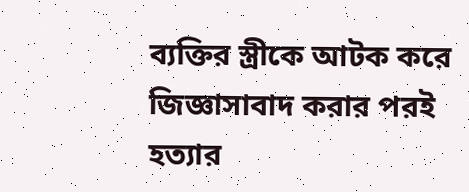ব্যক্তির স্ত্রীকে আটক করে জিজ্ঞাসাবাদ করার পরই হত্যার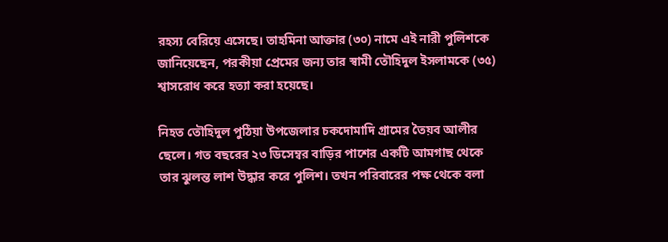রহস্য বেরিয়ে এসেছে। তাহমিনা আক্তার (৩০) নামে এই নারী পুলিশকে জানিয়েছেন, পরকীয়া প্রেমের জন্য তার স্বামী তৌহিদুল ইসলামকে (৩৫) শ্বাসরোধ করে হত্যা করা হয়েছে।

নিহত তৌহিদুল পুঠিয়া উপজেলার চকদোমাদি গ্রামের তৈয়ব আলীর ছেলে। গত বছরের ২৩ ডিসেম্বর বাড়ির পাশের একটি আমগাছ থেকে তার ঝুলন্ত লাশ উদ্ধার করে পুলিশ। তখন পরিবারের পক্ষ থেকে বলা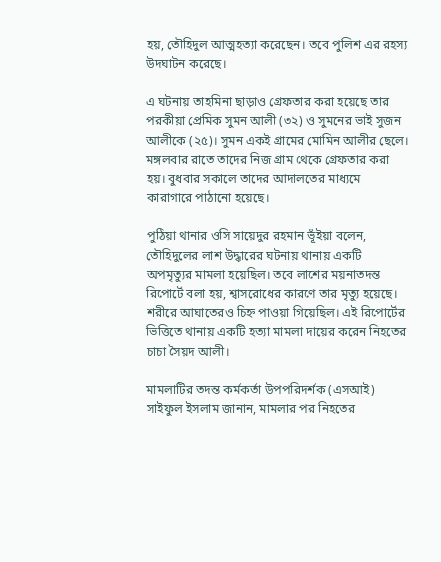হয়, তৌহিদুল আত্মহত্যা করেছেন। তবে পুলিশ এর রহস্য উদঘাটন করেছে।

এ ঘটনায় তাহমিনা ছাড়াও গ্রেফতার করা হয়েছে তার পরকীয়া প্রেমিক সুমন আলী (৩২) ও সুমনের ভাই সুজন আলীকে (২৫)। সুমন একই গ্রামের মোমিন আলীর ছেলে। মঙ্গলবার রাতে তাদের নিজ গ্রাম থেকে গ্রেফতার করা হয়। বুধবার সকালে তাদের আদালতের মাধ্যমে কারাগারে পাঠানো হয়েছে।

পুঠিয়া থানার ওসি সায়েদুর রহমান ভূঁইয়া বলেন, তৌহিদুলের লাশ উদ্ধারের ঘটনায় থানায় একটি অপমৃত্যুর মামলা হয়েছিল। তবে লাশের ময়নাতদন্ত রিপোর্টে বলা হয়, শ্বাসরোধের কারণে তার মৃত্যু হয়েছে। শরীরে আঘাতেরও চিহ্ন পাওয়া গিয়েছিল। এই রিপোর্টের ভিত্তিতে থানায় একটি হত্যা মামলা দায়ের করেন নিহতের চাচা সৈয়দ আলী।

মামলাটির তদন্ত কর্মকর্তা উপপরিদর্শক (এসআই) সাইফুল ইসলাম জানান, মামলার পর নিহতের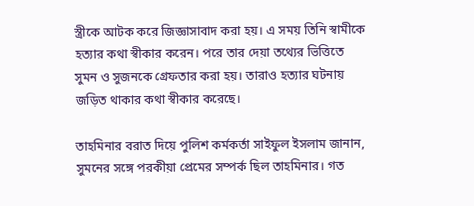স্ত্রীকে আটক করে জিজ্ঞাসাবাদ করা হয়। এ সময় তিনি স্বামীকে হত্যার কথা স্বীকার করেন। পরে তার দেয়া তথ্যের ভিত্তিতে সুমন ও সুজনকে গ্রেফতার করা হয়। তারাও হত্যার ঘটনায় জড়িত থাকার কথা স্বীকার করেছে।

তাহমিনার বরাত দিয়ে পুলিশ কর্মকর্তা সাইফুল ইসলাম জানান, সুমনের সঙ্গে পরকীয়া প্রেমের সম্পর্ক ছিল তাহমিনার। গত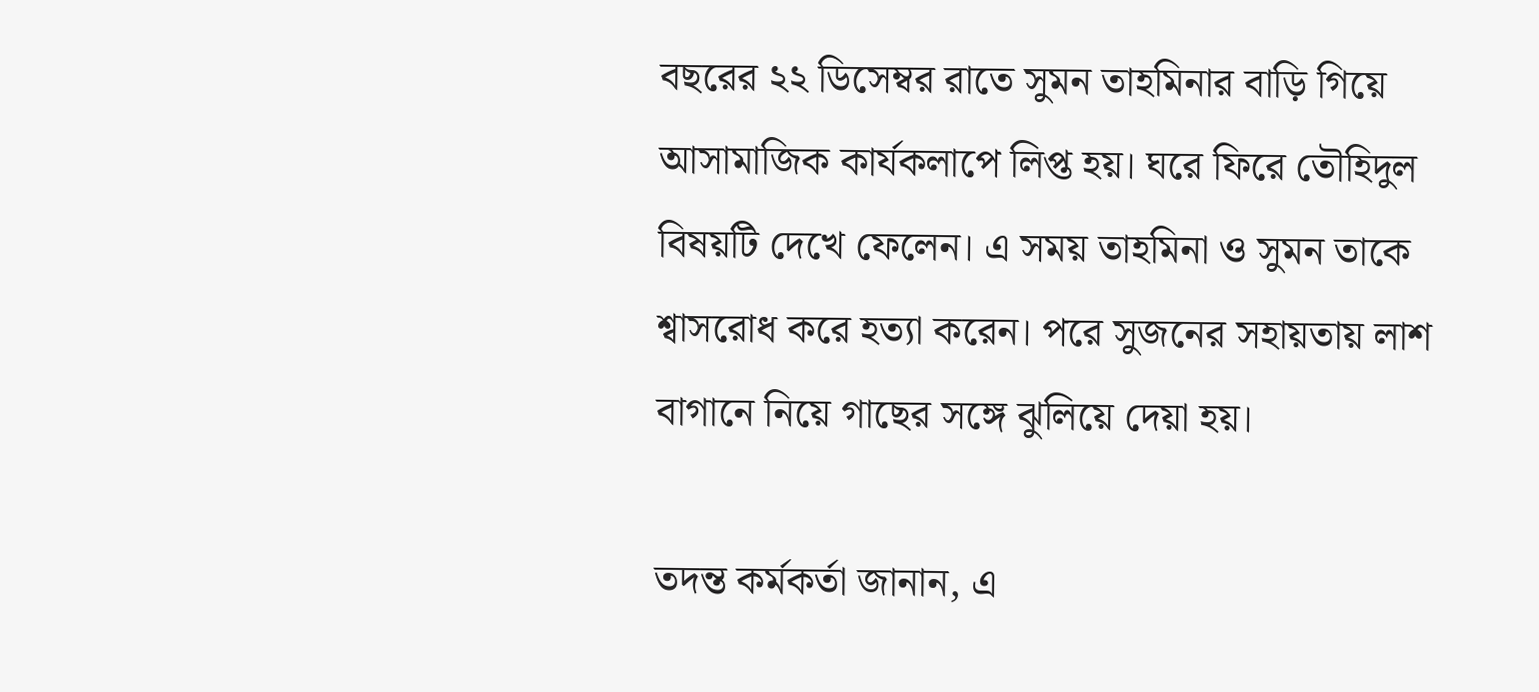বছরের ২২ ডিসেম্বর রাতে সুমন তাহমিনার বাড়ি গিয়ে আসামাজিক কার্যকলাপে লিপ্ত হয়। ঘরে ফিরে তৌহিদুল বিষয়টি দেখে ফেলেন। এ সময় তাহমিনা ও সুমন তাকে শ্বাসরোধ করে হত্যা করেন। পরে সুজনের সহায়তায় লাশ বাগানে নিয়ে গাছের সঙ্গে ঝুলিয়ে দেয়া হয়।

তদন্ত কর্মকর্তা জানান, এ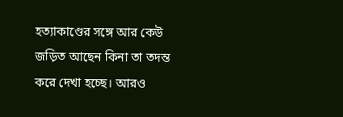হত্যাকাণ্ডের সঙ্গে আর কেউ জড়িত আছেন কিনা তা তদন্ত করে দেখা হচ্ছে। আরও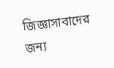জিজ্ঞাসাবাদের জন্য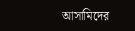আসামিদের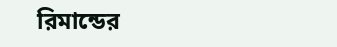রিমান্ডের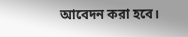আবেদন করা হবে।